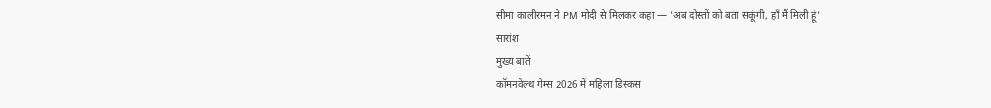सीमा कालीरमन ने PM मोदी से मिलकर कहा — 'अब दोस्तों को बता सकूंगी, हाँ मैं मिली हूं'
सारांश
मुख्य बातें
कॉमनवेल्थ गेम्स 2026 में महिला डिस्कस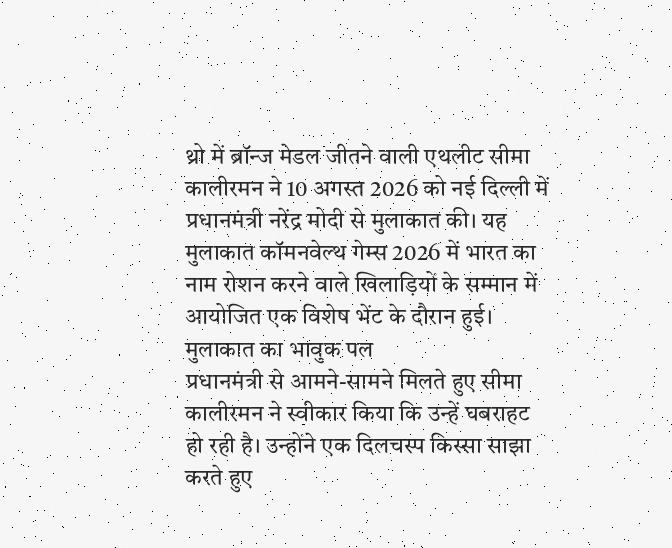थ्रो में ब्रॉन्ज मेडल जीतने वाली एथलीट सीमा कालीरमन ने 10 अगस्त 2026 को नई दिल्ली में प्रधानमंत्री नरेंद्र मोदी से मुलाकात की। यह मुलाकात कॉमनवेल्थ गेम्स 2026 में भारत का नाम रोशन करने वाले खिलाड़ियों के सम्मान में आयोजित एक विशेष भेंट के दौरान हुई।
मुलाकात का भावुक पल
प्रधानमंत्री से आमने-सामने मिलते हुए सीमा कालीरमन ने स्वीकार किया कि उन्हें घबराहट हो रही है। उन्होंने एक दिलचस्प किस्सा साझा करते हुए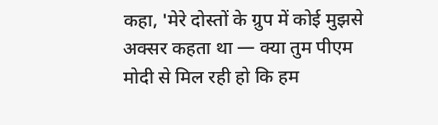कहा, 'मेरे दोस्तों के ग्रुप में कोई मुझसे अक्सर कहता था — क्या तुम पीएम मोदी से मिल रही हो कि हम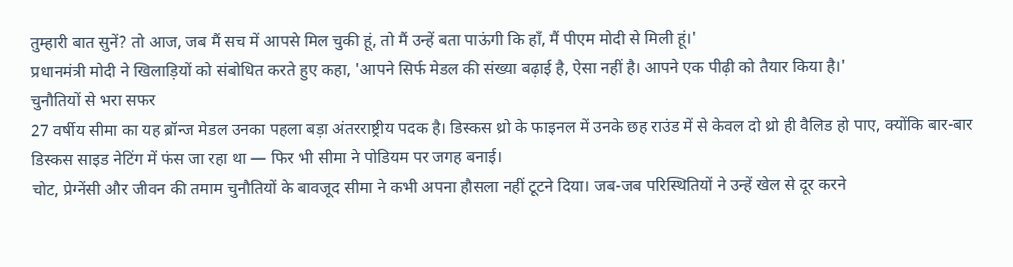तुम्हारी बात सुनें? तो आज, जब मैं सच में आपसे मिल चुकी हूं, तो मैं उन्हें बता पाऊंगी कि हाँ, मैं पीएम मोदी से मिली हूं।'
प्रधानमंत्री मोदी ने खिलाड़ियों को संबोधित करते हुए कहा, 'आपने सिर्फ मेडल की संख्या बढ़ाई है, ऐसा नहीं है। आपने एक पीढ़ी को तैयार किया है।'
चुनौतियों से भरा सफर
27 वर्षीय सीमा का यह ब्रॉन्ज मेडल उनका पहला बड़ा अंतरराष्ट्रीय पदक है। डिस्कस थ्रो के फाइनल में उनके छह राउंड में से केवल दो थ्रो ही वैलिड हो पाए, क्योंकि बार-बार डिस्कस साइड नेटिंग में फंस जा रहा था — फिर भी सीमा ने पोडियम पर जगह बनाई।
चोट, प्रेग्नेंसी और जीवन की तमाम चुनौतियों के बावजूद सीमा ने कभी अपना हौसला नहीं टूटने दिया। जब-जब परिस्थितियों ने उन्हें खेल से दूर करने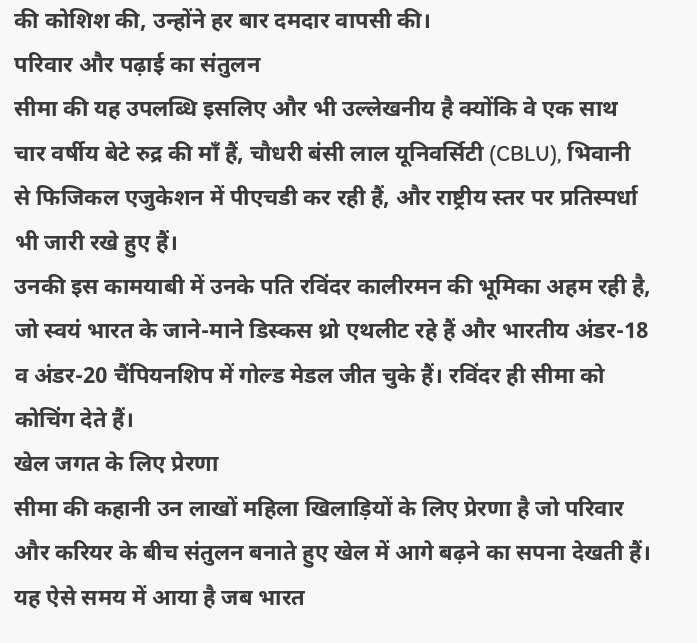की कोशिश की, उन्होंने हर बार दमदार वापसी की।
परिवार और पढ़ाई का संतुलन
सीमा की यह उपलब्धि इसलिए और भी उल्लेखनीय है क्योंकि वे एक साथ चार वर्षीय बेटे रुद्र की माँ हैं, चौधरी बंसी लाल यूनिवर्सिटी (CBLU), भिवानी से फिजिकल एजुकेशन में पीएचडी कर रही हैं, और राष्ट्रीय स्तर पर प्रतिस्पर्धा भी जारी रखे हुए हैं।
उनकी इस कामयाबी में उनके पति रविंदर कालीरमन की भूमिका अहम रही है, जो स्वयं भारत के जाने-माने डिस्कस थ्रो एथलीट रहे हैं और भारतीय अंडर-18 व अंडर-20 चैंपियनशिप में गोल्ड मेडल जीत चुके हैं। रविंदर ही सीमा को कोचिंग देते हैं।
खेल जगत के लिए प्रेरणा
सीमा की कहानी उन लाखों महिला खिलाड़ियों के लिए प्रेरणा है जो परिवार और करियर के बीच संतुलन बनाते हुए खेल में आगे बढ़ने का सपना देखती हैं। यह ऐसे समय में आया है जब भारत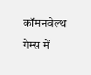कॉमनवेल्थ गेम्स में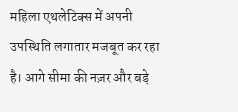महिला एथलेटिक्स में अपनी उपस्थिति लगातार मजबूत कर रहा है। आगे सीमा की नज़र और बड़े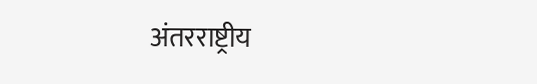अंतरराष्ट्रीय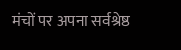मंचों पर अपना सर्वश्रेष्ठ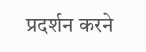प्रदर्शन करने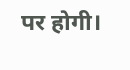पर होगी।